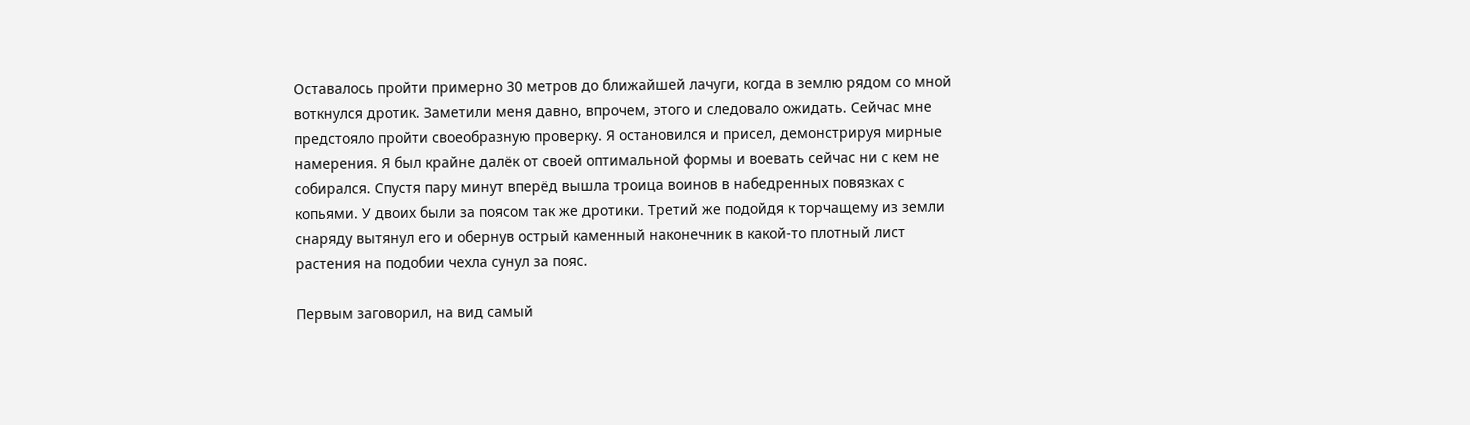Оставалось пройти примерно 30 метров до ближайшей лачуги, когда в землю рядом со мной воткнулся дротик. Заметили меня давно, впрочем, этого и следовало ожидать. Сейчас мне предстояло пройти своеобразную проверку. Я остановился и присел, демонстрируя мирные намерения. Я был крайне далёк от своей оптимальной формы и воевать сейчас ни с кем не собирался. Спустя пару минут вперёд вышла троица воинов в набедренных повязках с копьями. У двоих были за поясом так же дротики. Третий же подойдя к торчащему из земли снаряду вытянул его и обернув острый каменный наконечник в какой-то плотный лист растения на подобии чехла сунул за пояс.

Первым заговорил, на вид самый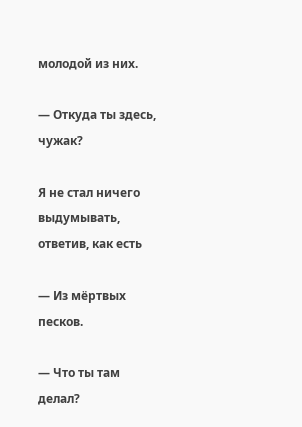молодой из них.

— Откуда ты здесь, чужак?

Я не стал ничего выдумывать, ответив, как есть

— Из мёртвых песков.

— Что ты там делал?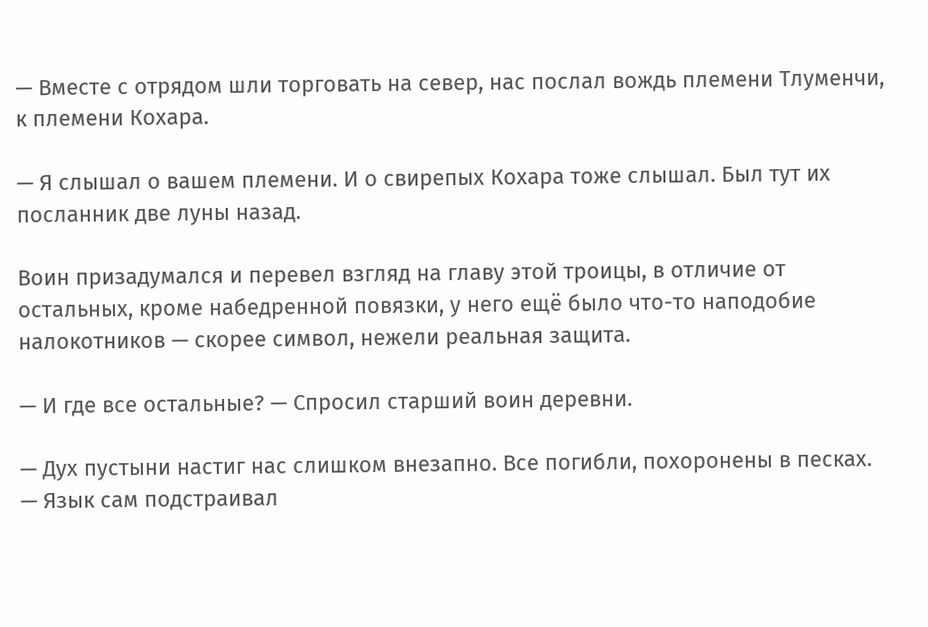— Вместе с отрядом шли торговать на север, нас послал вождь племени Тлуменчи, к племени Кохара.

— Я слышал о вашем племени. И о свирепых Кохара тоже слышал. Был тут их посланник две луны назад.

Воин призадумался и перевел взгляд на главу этой троицы, в отличие от остальных, кроме набедренной повязки, у него ещё было что-то наподобие налокотников — скорее символ, нежели реальная защита.

— И где все остальные? — Спросил старший воин деревни.

— Дух пустыни настиг нас слишком внезапно. Все погибли, похоронены в песках. — Язык сам подстраивал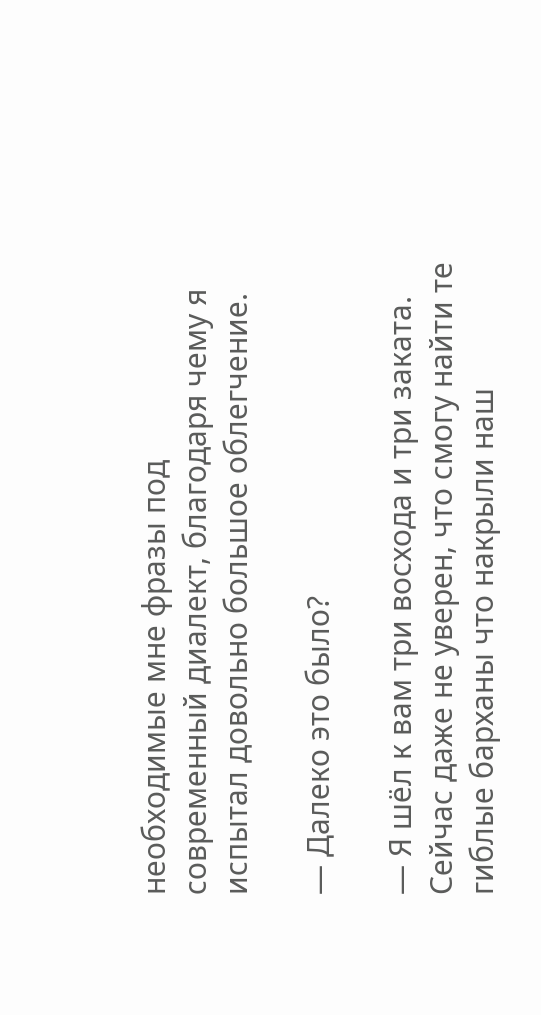необходимые мне фразы под современный диалект, благодаря чему я испытал довольно большое облегчение.

— Далеко это было?

— Я шёл к вам три восхода и три заката. Сейчас даже не уверен, что смогу найти те гиблые барханы что накрыли наш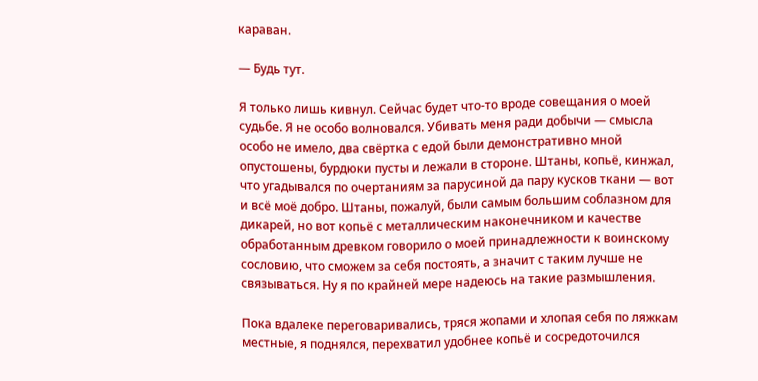караван.

— Будь тут.

Я только лишь кивнул. Сейчас будет что-то вроде совещания о моей судьбе. Я не особо волновался. Убивать меня ради добычи — смысла особо не имело, два свёртка с едой были демонстративно мной опустошены, бурдюки пусты и лежали в стороне. Штаны, копьё, кинжал, что угадывался по очертаниям за парусиной да пару кусков ткани — вот и всё моё добро. Штаны, пожалуй, были самым большим соблазном для дикарей, но вот копьё с металлическим наконечником и качестве обработанным древком говорило о моей принадлежности к воинскому сословию, что сможем за себя постоять, а значит с таким лучше не связываться. Ну я по крайней мере надеюсь на такие размышления.

Пока вдалеке переговаривались, тряся жопами и хлопая себя по ляжкам местные, я поднялся, перехватил удобнее копьё и сосредоточился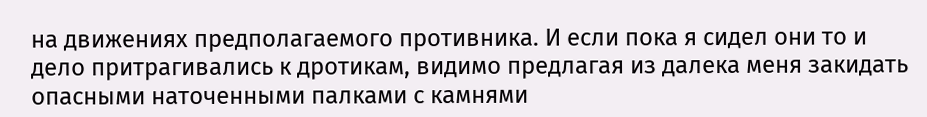на движениях предполагаемого противника. И если пока я сидел они то и дело притрагивались к дротикам, видимо предлагая из далека меня закидать опасными наточенными палками с камнями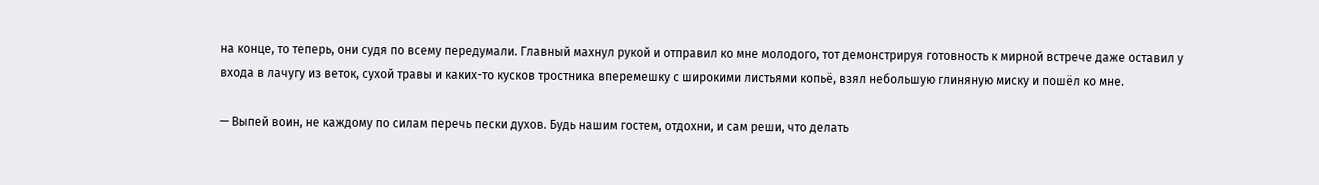на конце, то теперь, они судя по всему передумали. Главный махнул рукой и отправил ко мне молодого, тот демонстрируя готовность к мирной встрече даже оставил у входа в лачугу из веток, сухой травы и каких-то кусков тростника вперемешку с широкими листьями копьё, взял небольшую глиняную миску и пошёл ко мне.

— Выпей воин, не каждому по силам перечь пески духов. Будь нашим гостем, отдохни, и сам реши, что делать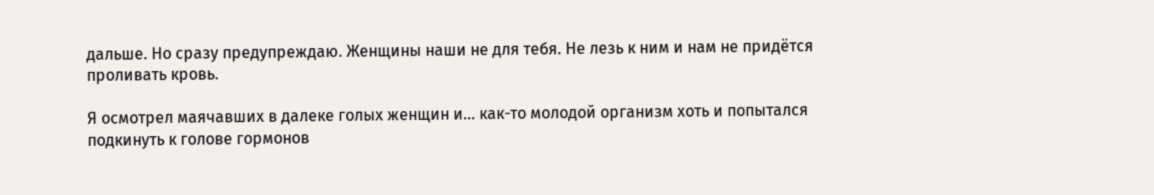дальше. Но сразу предупреждаю. Женщины наши не для тебя. Не лезь к ним и нам не придётся проливать кровь.

Я осмотрел маячавших в далеке голых женщин и… как-то молодой организм хоть и попытался подкинуть к голове гормонов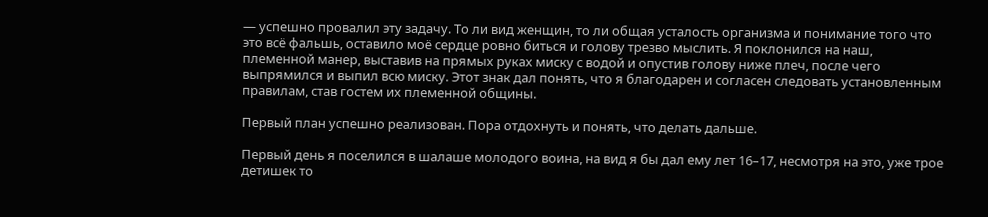— успешно провалил эту задачу. То ли вид женщин, то ли общая усталость организма и понимание того что это всё фальшь, оставило моё сердце ровно биться и голову трезво мыслить. Я поклонился на наш, племенной манер, выставив на прямых руках миску с водой и опустив голову ниже плеч, после чего выпрямился и выпил всю миску. Этот знак дал понять, что я благодарен и согласен следовать установленным правилам, став гостем их племенной общины.

Первый план успешно реализован. Пора отдохнуть и понять, что делать дальше.

Первый день я поселился в шалаше молодого воина, на вид я бы дал ему лет 16–17, несмотря на это, уже трое детишек то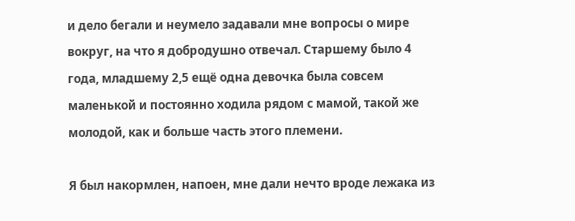и дело бегали и неумело задавали мне вопросы о мире вокруг, на что я добродушно отвечал. Старшему было 4 года, младшему 2,5 ещё одна девочка была совсем маленькой и постоянно ходила рядом с мамой, такой же молодой, как и больше часть этого племени.

Я был накормлен, напоен, мне дали нечто вроде лежака из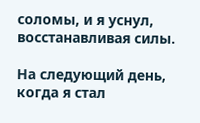соломы, и я уснул, восстанавливая силы.

На следующий день, когда я стал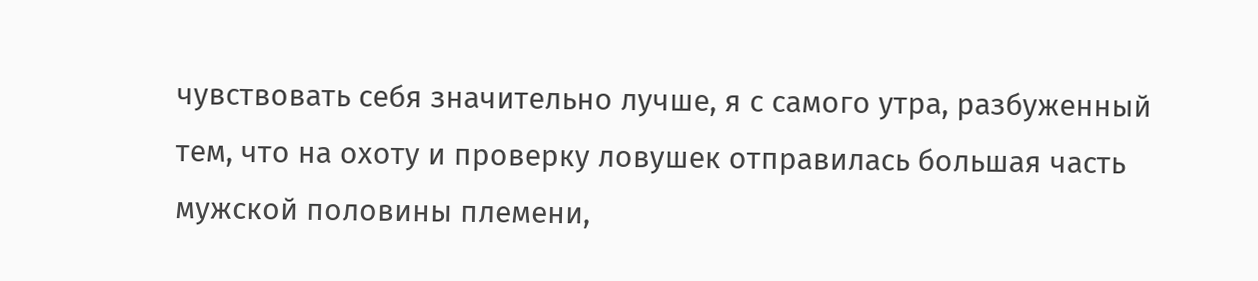чувствовать себя значительно лучше, я с самого утра, разбуженный тем, что на охоту и проверку ловушек отправилась большая часть мужской половины племени,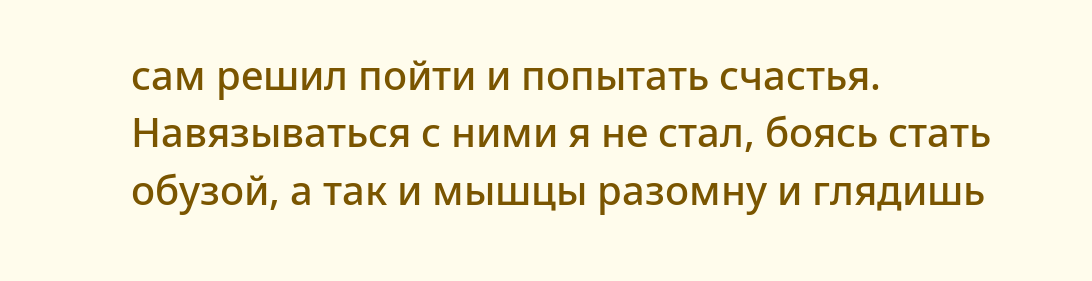сам решил пойти и попытать счастья. Навязываться с ними я не стал, боясь стать обузой, а так и мышцы разомну и глядишь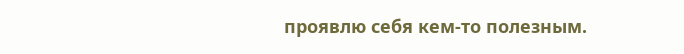проявлю себя кем-то полезным.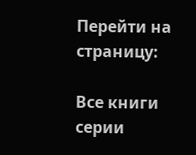Перейти на страницу:

Все книги серии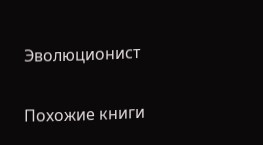Эволюционист

Похожие книги